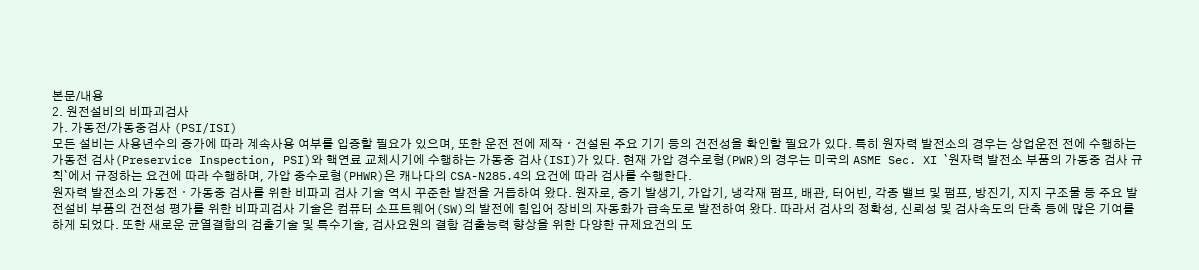본문/내용
2. 원전설비의 비파괴검사
가. 가동전/가동중검사 (PSI/ISI)
모든 설비는 사용년수의 증가에 따라 계속사용 여부를 입증할 필요가 있으며, 또한 운전 전에 제작ㆍ건설된 주요 기기 등의 건전성을 확인할 필요가 있다. 특히 원자력 발전소의 경우는 상업운전 전에 수행하는 가동전 검사(Preservice Inspection, PSI)와 핵연료 교체시기에 수행하는 가동중 검사(ISI)가 있다. 현재 가압 경수로형(PWR)의 경우는 미국의 ASME Sec. XI `원자력 발전소 부품의 가동중 검사 규칙`에서 규정하는 요건에 따라 수행하며, 가압 중수로형(PHWR)은 캐나다의 CSA-N285.4의 요건에 따라 검사를 수행한다.
원자력 발전소의 가동전ㆍ가동중 검사를 위한 비파괴 검사 기술 역시 꾸준한 발전을 거듭하여 왔다. 원자로, 증기 발생기, 가압기, 냉각재 펌프, 배관, 터어빈, 각종 밸브 및 펌프, 방진기, 지지 구조물 등 주요 발전설비 부품의 건전성 평가를 위한 비파괴검사 기술은 컴퓨터 소프트웨어(SW)의 발전에 힘입어 장비의 자동화가 급속도로 발전하여 왔다. 따라서 검사의 정확성, 신뢰성 및 검사속도의 단축 등에 많은 기여를 하게 되었다. 또한 새로운 균열결함의 검출기술 및 특수기술, 검사요원의 결함 검출능력 향상을 위한 다양한 규제요건의 도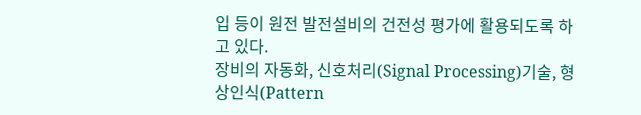입 등이 원전 발전설비의 건전성 평가에 활용되도록 하고 있다.
장비의 자동화, 신호처리(Signal Processing)기술, 형상인식(Pattern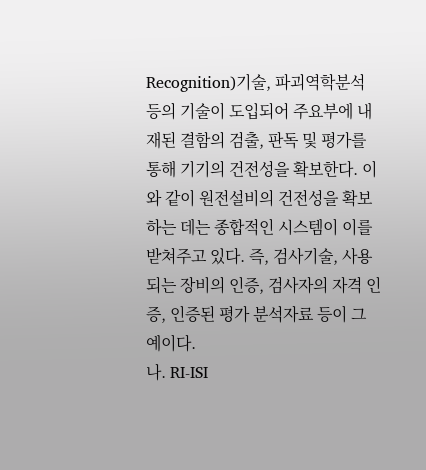Recognition)기술, 파괴역학분석 등의 기술이 도입되어 주요부에 내재된 결함의 검출, 판독 및 평가를 통해 기기의 건전성을 확보한다. 이와 같이 원전설비의 건전성을 확보하는 데는 종합적인 시스템이 이를 받쳐주고 있다. 즉, 검사기술, 사용되는 장비의 인증, 검사자의 자격 인증, 인증된 평가 분석자료 등이 그 예이다.
나. RI-ISI